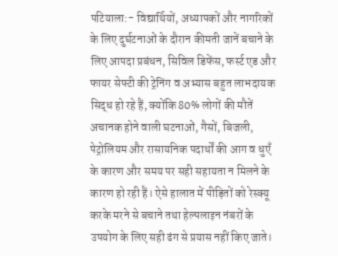पटियाला:- विद्यार्थियों, अध्यापकों और नागरिकों के लिए दुर्घटनाओं के दौरान कीमती जानें बचाने के लिए आपदा प्रबंधन, सिविल डिफेंस, फर्स्ट एड और फायर सेफ्टी की ट्रेनिंग व अभ्यास बहुत लाभदायक सिद्ध हो रहे हैं, क्योंकि 80% लोगों की मौतें अचानक होने वाली घटनाओं, गैसों, बिजली, पेट्रोलियम और रासायनिक पदार्थों की आग व धुएँ के कारण और समय पर सही सहायता न मिलने के कारण हो रही हैं। ऐसे हालात में पीड़ितों को रेस्क्यू करके मरने से बचाने तथा हेल्पलाइन नंबरों के उपयोग के लिए सही ढंग से प्रयास नहीं किए जाते।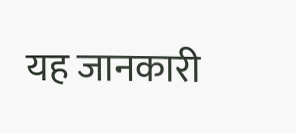यह जानकारी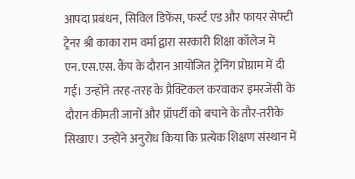आपदा प्रबंधन, सिविल डिफेंस, फर्स्ट एड और फायर सेफ्टी ट्रेनर श्री काका राम वर्मा द्वारा सरकारी शिक्षा कॉलेज में एन.एस.एस. कैंप के दौरान आयोजित ट्रेनिंग प्रोग्राम में दी गई। उन्होंने तरह-तरह के प्रैक्टिकल करवाकर इमरजेंसी के दौरान कीमती जानों और प्रॉपर्टी को बचाने के तौर-तरीके सिखाए। उन्होंने अनुरोध किया कि प्रत्येक शिक्षण संस्थान में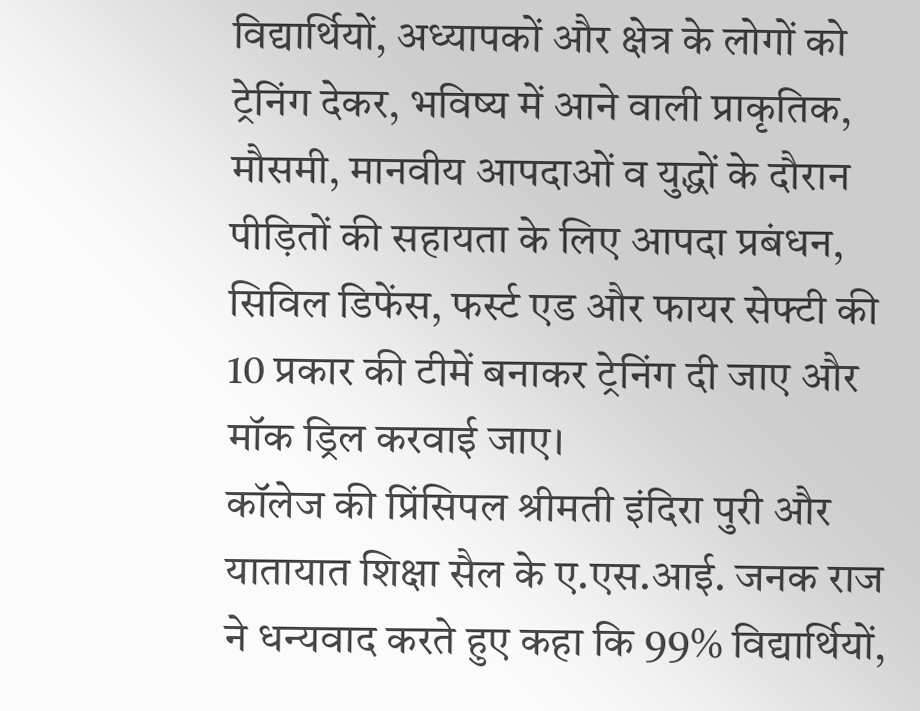विद्यार्थियों, अध्यापकों और क्षेत्र के लोगों को ट्रेनिंग देकर, भविष्य में आने वाली प्राकृतिक, मौसमी, मानवीय आपदाओं व युद्धों के दौरान पीड़ितों की सहायता के लिए आपदा प्रबंधन, सिविल डिफेंस, फर्स्ट एड और फायर सेफ्टी की 10 प्रकार की टीमें बनाकर ट्रेनिंग दी जाए और मॉक ड्रिल करवाई जाए।
कॉलेज की प्रिंसिपल श्रीमती इंदिरा पुरी और यातायात शिक्षा सैल के ए.एस.आई. जनक राज ने धन्यवाद करते हुए कहा कि 99% विद्यार्थियों,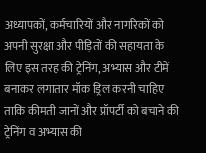अध्यापकों, कर्मचारियों और नागरिकों को अपनी सुरक्षा और पीड़ितों की सहायता के लिए इस तरह की ट्रेनिंग, अभ्यास और टीमें बनाकर लगातार मॉक ड्रिल करनी चाहिए ताकि कीमती जानों और प्रॉपर्टी को बचाने की ट्रेनिंग व अभ्यास की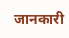जानकारी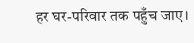हर घर-परिवार तक पहुँच जाए।